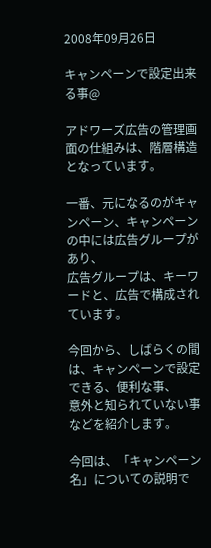2008年09月26日

キャンペーンで設定出来る事@

アドワーズ広告の管理画面の仕組みは、階層構造となっています。

一番、元になるのがキャンペーン、キャンペーンの中には広告グループがあり、
広告グループは、キーワードと、広告で構成されています。

今回から、しばらくの間は、キャンペーンで設定できる、便利な事、
意外と知られていない事などを紹介します。

今回は、「キャンペーン名」についての説明で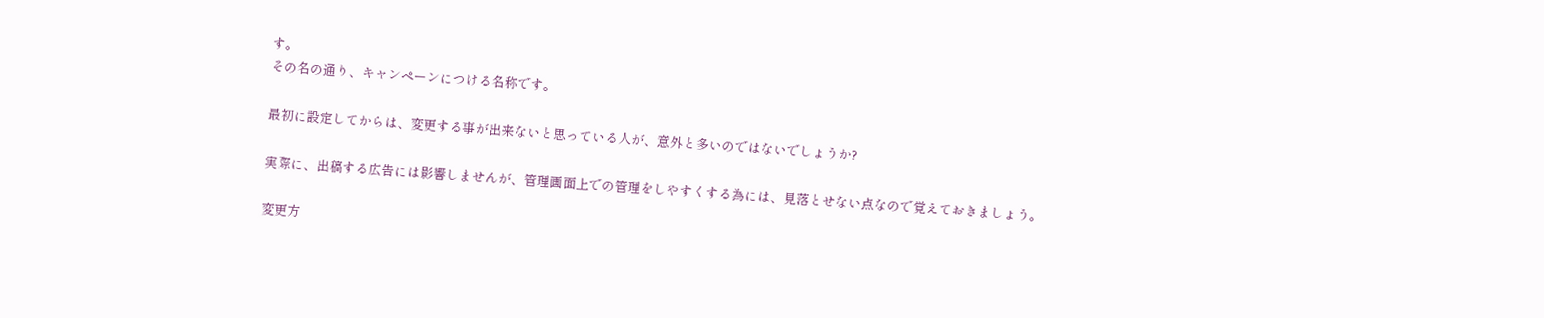す。
その名の通り、キャンペーンにつける名称です。

最初に設定してからは、変更する事が出来ないと思っている人が、意外と多いのではないでしょうか?

実際に、出稿する広告には影響しませんが、管理画面上での管理をしやすくする為には、見落とせない点なので覚えておきましょう。

変更方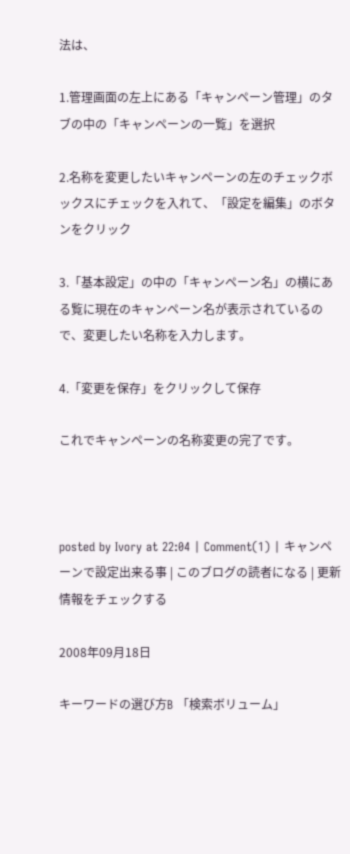法は、

1.管理画面の左上にある「キャンペーン管理」のタブの中の「キャンペーンの一覧」を選択

2.名称を変更したいキャンペーンの左のチェックボックスにチェックを入れて、「設定を編集」のボタンをクリック

3.「基本設定」の中の「キャンペーン名」の横にある覧に現在のキャンペーン名が表示されているので、変更したい名称を入力します。

4.「変更を保存」をクリックして保存

これでキャンペーンの名称変更の完了です。



posted by Ivory at 22:04 | Comment(1) | キャンペーンで設定出来る事 | このブログの読者になる | 更新情報をチェックする

2008年09月18日

キーワードの選び方B 「検索ボリューム」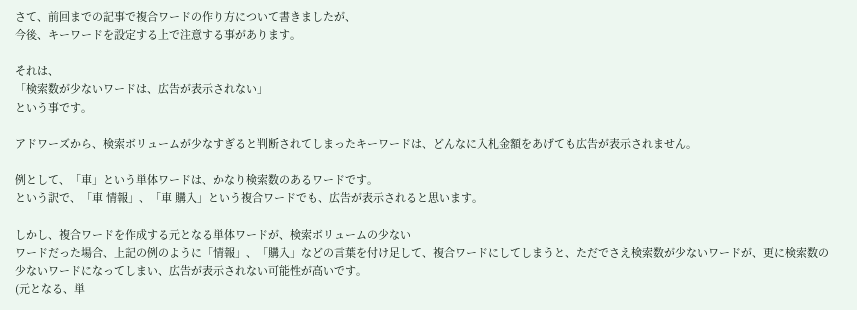さて、前回までの記事で複合ワードの作り方について書きましたが、
今後、キーワードを設定する上で注意する事があります。

それは、
「検索数が少ないワードは、広告が表示されない」
という事です。

アドワーズから、検索ボリュームが少なすぎると判断されてしまったキーワードは、どんなに入札金額をあげても広告が表示されません。

例として、「車」という単体ワードは、かなり検索数のあるワードです。
という訳で、「車 情報」、「車 購入」という複合ワードでも、広告が表示されると思います。

しかし、複合ワードを作成する元となる単体ワードが、検索ボリュームの少ない
ワードだった場合、上記の例のように「情報」、「購入」などの言葉を付け足して、複合ワードにしてしまうと、ただでさえ検索数が少ないワードが、更に検索数の少ないワードになってしまい、広告が表示されない可能性が高いです。
(元となる、単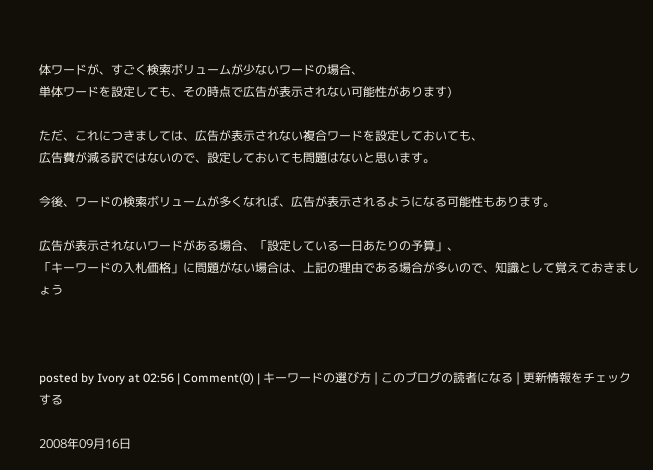体ワードが、すごく検索ボリュームが少ないワードの場合、
単体ワードを設定しても、その時点で広告が表示されない可能性があります)

ただ、これにつきましては、広告が表示されない複合ワードを設定しておいても、
広告費が減る訳ではないので、設定しておいても問題はないと思います。

今後、ワードの検索ボリュームが多くなれば、広告が表示されるようになる可能性もあります。

広告が表示されないワードがある場合、「設定している一日あたりの予算」、
「キーワードの入札価格」に問題がない場合は、上記の理由である場合が多いので、知識として覚えておきましょう



posted by Ivory at 02:56 | Comment(0) | キーワードの選び方 | このブログの読者になる | 更新情報をチェックする

2008年09月16日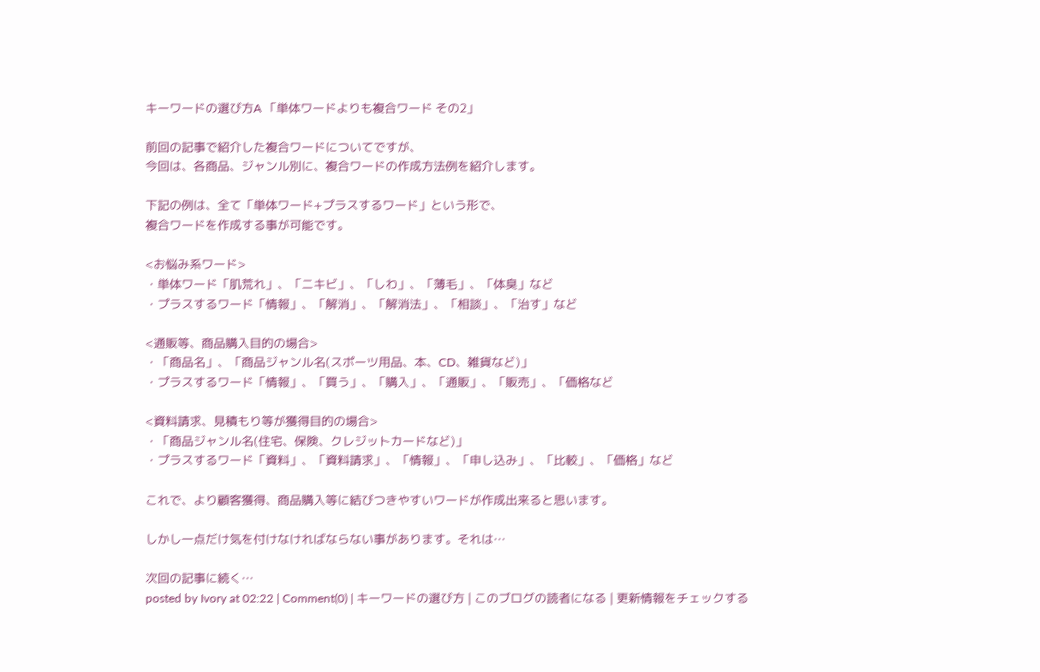キーワードの選び方A 「単体ワードよりも複合ワード その2」

前回の記事で紹介した複合ワードについてですが、
今回は、各商品、ジャンル別に、複合ワードの作成方法例を紹介します。

下記の例は、全て「単体ワード+プラスするワード」という形で、
複合ワードを作成する事が可能です。

<お悩み系ワード>
・単体ワード「肌荒れ」、「ニキビ」、「しわ」、「薄毛」、「体臭」など
・プラスするワード「情報」、「解消」、「解消法」、「相談」、「治す」など

<通販等、商品購入目的の場合>
・「商品名」、「商品ジャンル名(スポーツ用品、本、CD、雑貨など)」
・プラスするワード「情報」、「買う」、「購入」、「通販」、「販売」、「価格など

<資料請求、見積もり等が獲得目的の場合>
・「商品ジャンル名(住宅、保険、クレジットカードなど)」
・プラスするワード「資料」、「資料請求」、「情報」、「申し込み」、「比較」、「価格」など

これで、より顧客獲得、商品購入等に結びつきやすいワードが作成出来ると思います。

しかし一点だけ気を付けなければならない事があります。それは…

次回の記事に続く…
posted by Ivory at 02:22 | Comment(0) | キーワードの選び方 | このブログの読者になる | 更新情報をチェックする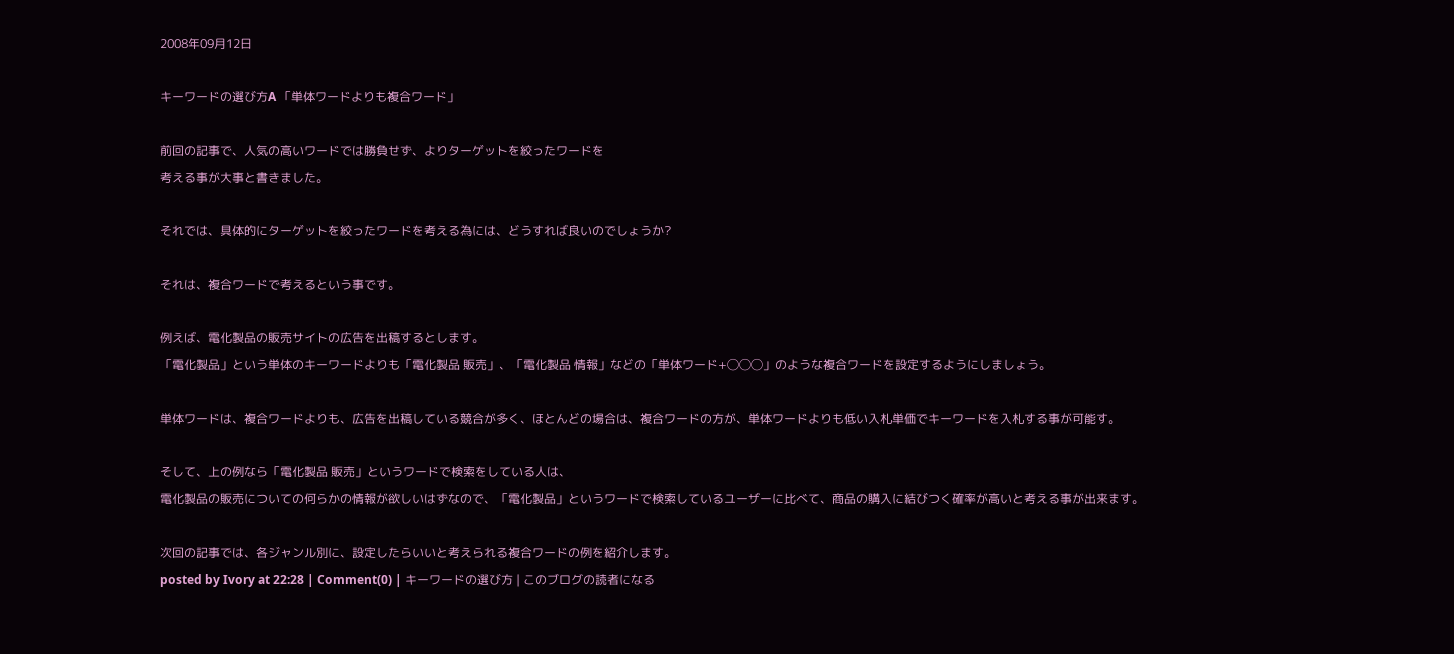2008年09月12日

キーワードの選び方A 「単体ワードよりも複合ワード」

前回の記事で、人気の高いワードでは勝負せず、よりターゲットを絞ったワードを
考える事が大事と書きました。

それでは、具体的にターゲットを絞ったワードを考える為には、どうすれば良いのでしょうか?

それは、複合ワードで考えるという事です。

例えば、電化製品の販売サイトの広告を出稿するとします。
「電化製品」という単体のキーワードよりも「電化製品 販売」、「電化製品 情報」などの「単体ワード+◯◯◯」のような複合ワードを設定するようにしましょう。

単体ワードは、複合ワードよりも、広告を出稿している競合が多く、ほとんどの場合は、複合ワードの方が、単体ワードよりも低い入札単価でキーワードを入札する事が可能す。

そして、上の例なら「電化製品 販売」というワードで検索をしている人は、
電化製品の販売についての何らかの情報が欲しいはずなので、「電化製品」というワードで検索しているユーザーに比べて、商品の購入に結びつく確率が高いと考える事が出来ます。

次回の記事では、各ジャンル別に、設定したらいいと考えられる複合ワードの例を紹介します。
posted by Ivory at 22:28 | Comment(0) | キーワードの選び方 | このブログの読者になる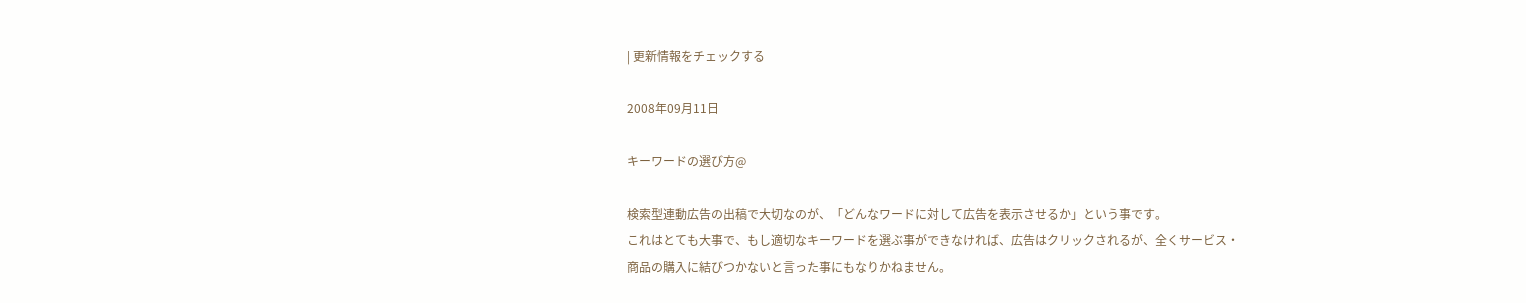| 更新情報をチェックする

2008年09月11日

キーワードの選び方@

検索型連動広告の出稿で大切なのが、「どんなワードに対して広告を表示させるか」という事です。
これはとても大事で、もし適切なキーワードを選ぶ事ができなければ、広告はクリックされるが、全くサービス・商品の購入に結びつかないと言った事にもなりかねません。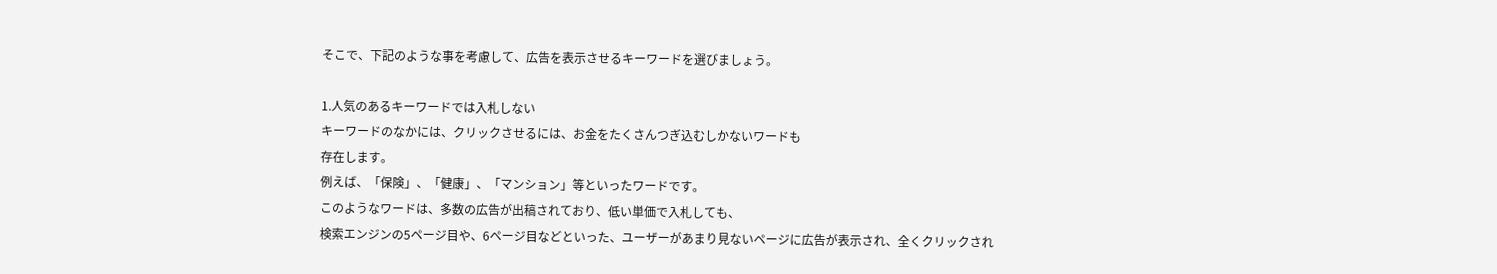そこで、下記のような事を考慮して、広告を表示させるキーワードを選びましょう。

1.人気のあるキーワードでは入札しない
キーワードのなかには、クリックさせるには、お金をたくさんつぎ込むしかないワードも
存在します。
例えば、「保険」、「健康」、「マンション」等といったワードです。
このようなワードは、多数の広告が出稿されており、低い単価で入札しても、
検索エンジンの5ページ目や、6ページ目などといった、ユーザーがあまり見ないページに広告が表示され、全くクリックされ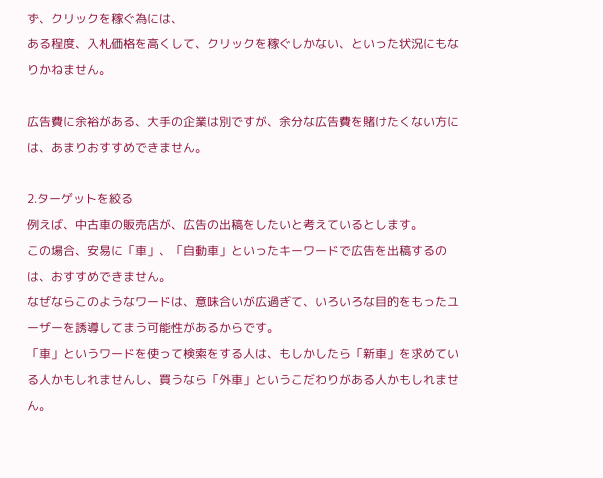ず、クリックを稼ぐ為には、
ある程度、入札価格を高くして、クリックを稼ぐしかない、といった状況にもなりかねません。

広告費に余裕がある、大手の企業は別ですが、余分な広告費を賭けたくない方には、あまりおすすめできません。

2.ターゲットを絞る
例えば、中古車の販売店が、広告の出稿をしたいと考えているとします。
この場合、安易に「車」、「自動車」といったキーワードで広告を出稿するのは、おすすめできません。
なぜならこのようなワードは、意味合いが広過ぎて、いろいろな目的をもったユーザーを誘導してまう可能性があるからです。
「車」というワードを使って検索をする人は、もしかしたら「新車」を求めている人かもしれませんし、買うなら「外車」というこだわりがある人かもしれません。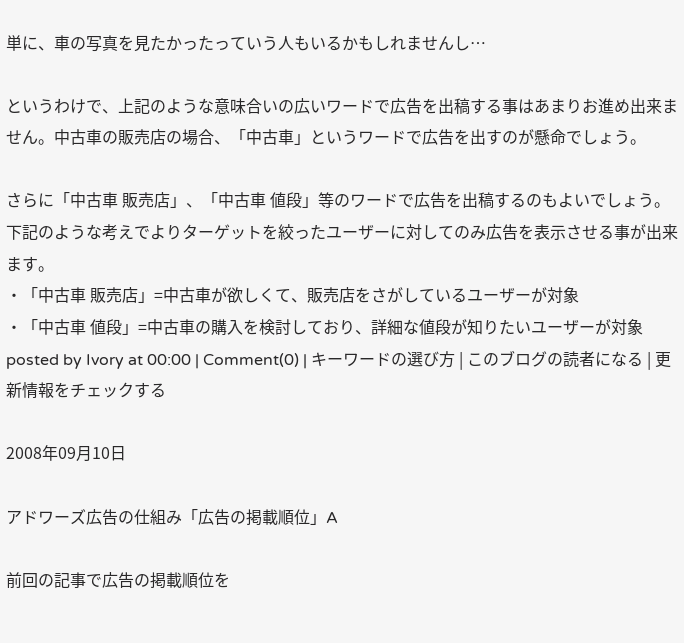単に、車の写真を見たかったっていう人もいるかもしれませんし…

というわけで、上記のような意味合いの広いワードで広告を出稿する事はあまりお進め出来ません。中古車の販売店の場合、「中古車」というワードで広告を出すのが懸命でしょう。

さらに「中古車 販売店」、「中古車 値段」等のワードで広告を出稿するのもよいでしょう。
下記のような考えでよりターゲットを絞ったユーザーに対してのみ広告を表示させる事が出来ます。
・「中古車 販売店」=中古車が欲しくて、販売店をさがしているユーザーが対象
・「中古車 値段」=中古車の購入を検討しており、詳細な値段が知りたいユーザーが対象
posted by Ivory at 00:00 | Comment(0) | キーワードの選び方 | このブログの読者になる | 更新情報をチェックする

2008年09月10日

アドワーズ広告の仕組み「広告の掲載順位」A

前回の記事で広告の掲載順位を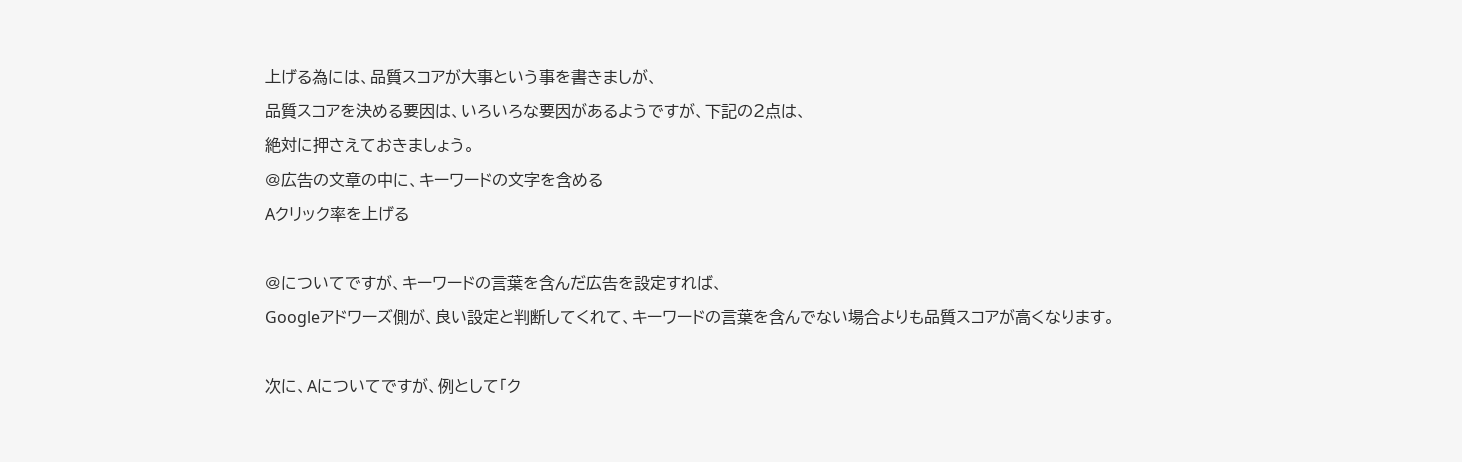上げる為には、品質スコアが大事という事を書きましが、
品質スコアを決める要因は、いろいろな要因があるようですが、下記の2点は、
絶対に押さえておきましょう。
@広告の文章の中に、キーワードの文字を含める
Aクリック率を上げる

@についてですが、キーワードの言葉を含んだ広告を設定すれば、
Googleアドワーズ側が、良い設定と判断してくれて、キーワードの言葉を含んでない場合よりも品質スコアが高くなります。

次に、Aについてですが、例として「ク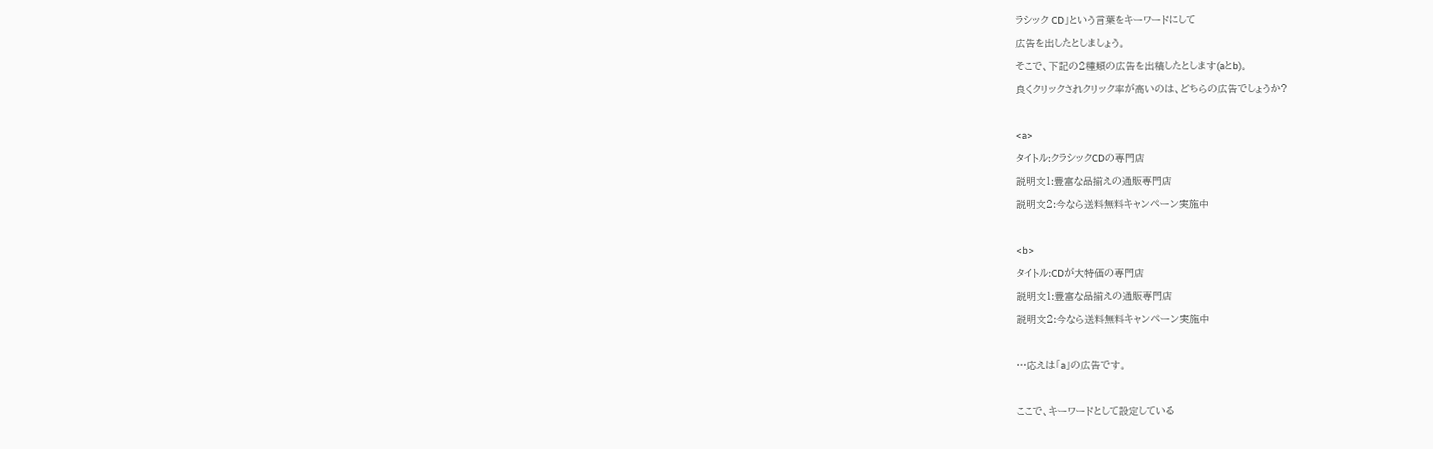ラシック CD」という言葉をキーワードにして
広告を出したとしましょう。
そこで、下記の2種類の広告を出稿したとします(aとb)。
良くクリックされクリック率が高いのは、どちらの広告でしょうか?

<a>
タイトル:クラシックCDの専門店
説明文1:豊富な品揃えの通販専門店
説明文2:今なら送料無料キャンペーン実施中

<b>
タイトル:CDが大特価の専門店
説明文1:豊富な品揃えの通販専門店
説明文2:今なら送料無料キャンペーン実施中

…応えは「a」の広告です。

ここで、キーワードとして設定している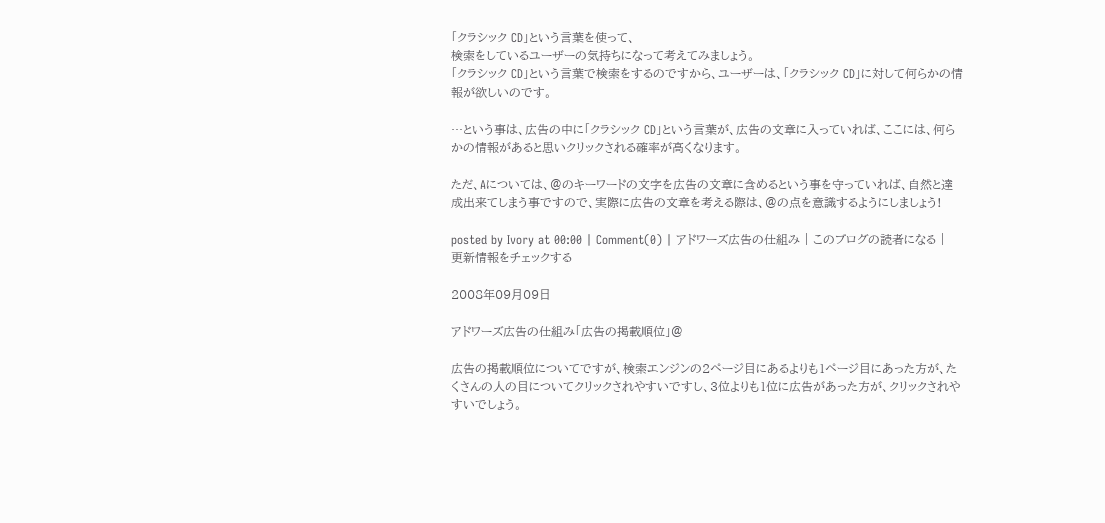「クラシック CD」という言葉を使って、
検索をしているユーザーの気持ちになって考えてみましょう。
「クラシック CD」という言葉で検索をするのですから、ユーザーは、「クラシック CD」に対して何らかの情報が欲しいのです。

…という事は、広告の中に「クラシック CD」という言葉が、広告の文章に入っていれば、ここには、何らかの情報があると思いクリックされる確率が高くなります。

ただ、Aについては、@のキーワードの文字を広告の文章に含めるという事を守っていれば、自然と達成出来てしまう事ですので、実際に広告の文章を考える際は、@の点を意識するようにしましょう!

posted by Ivory at 00:00 | Comment(0) | アドワーズ広告の仕組み | このブログの読者になる | 更新情報をチェックする

2008年09月09日

アドワーズ広告の仕組み「広告の掲載順位」@

広告の掲載順位についてですが、検索エンジンの2ページ目にあるよりも1ページ目にあった方が、たくさんの人の目についてクリックされやすいですし、3位よりも1位に広告があった方が、クリックされやすいでしょう。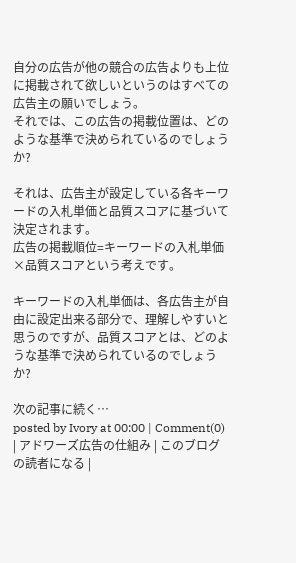自分の広告が他の競合の広告よりも上位に掲載されて欲しいというのはすべての広告主の願いでしょう。
それでは、この広告の掲載位置は、どのような基準で決められているのでしょうか?

それは、広告主が設定している各キーワードの入札単価と品質スコアに基づいて決定されます。
広告の掲載順位=キーワードの入札単価×品質スコアという考えです。

キーワードの入札単価は、各広告主が自由に設定出来る部分で、理解しやすいと思うのですが、品質スコアとは、どのような基準で決められているのでしょうか?

次の記事に続く…
posted by Ivory at 00:00 | Comment(0) | アドワーズ広告の仕組み | このブログの読者になる |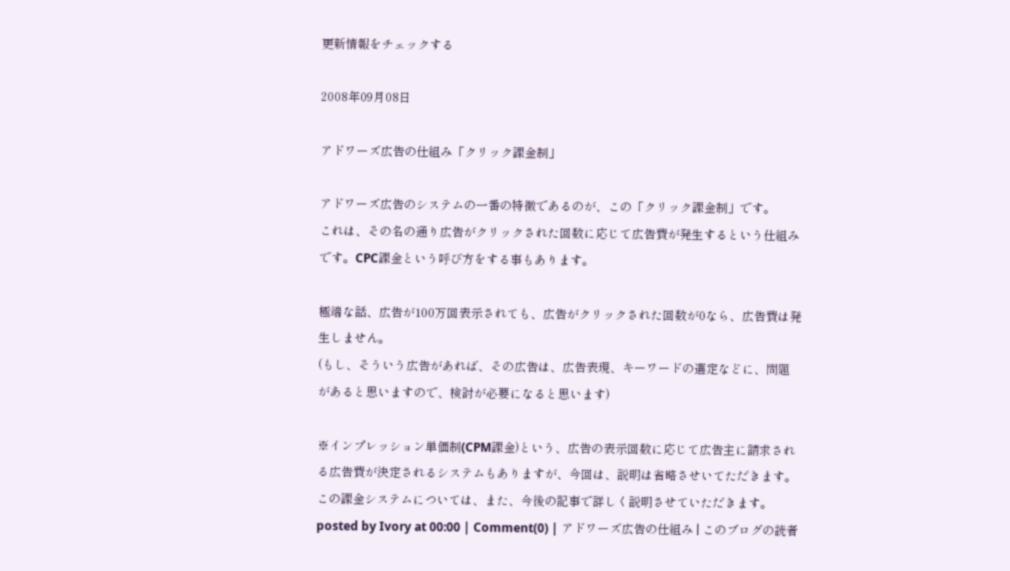更新情報をチェックする

2008年09月08日

アドワーズ広告の仕組み「クリック課金制」

アドワーズ広告のシステムの一番の特徴であるのが、この「クリック課金制」です。
これは、その名の通り広告がクリックされた回数に応じて広告費が発生するという仕組みです。CPC課金という呼び方をする事もあります。

極端な話、広告が100万回表示されても、広告がクリックされた回数が0なら、広告費は発生しません。
(もし、そういう広告があれば、その広告は、広告表現、キーワードの選定などに、問題があると思いますので、検討が必要になると思います)

※インプレッション単価制(CPM課金)という、広告の表示回数に応じて広告主に請求される広告費が決定されるシステムもありますが、今回は、説明は省略させいてただきます。
この課金システムについては、また、今後の記事で詳しく説明させていただきます。
posted by Ivory at 00:00 | Comment(0) | アドワーズ広告の仕組み | このブログの読者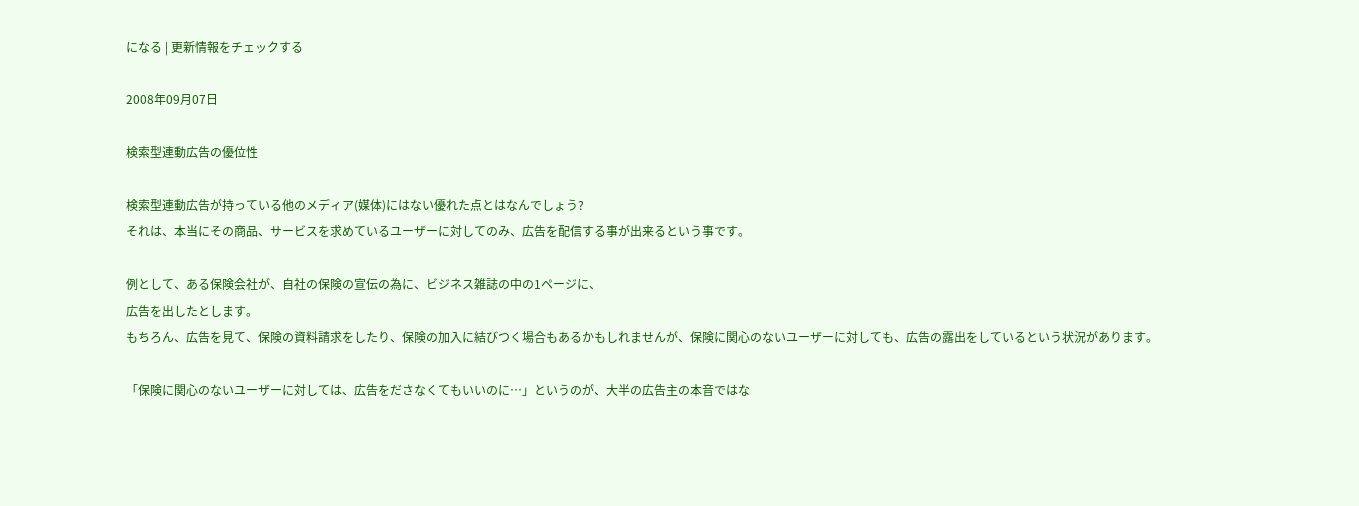になる | 更新情報をチェックする

2008年09月07日

検索型連動広告の優位性

検索型連動広告が持っている他のメディア(媒体)にはない優れた点とはなんでしょう?
それは、本当にその商品、サービスを求めているユーザーに対してのみ、広告を配信する事が出来るという事です。

例として、ある保険会社が、自社の保険の宣伝の為に、ビジネス雑誌の中の1ページに、
広告を出したとします。
もちろん、広告を見て、保険の資料請求をしたり、保険の加入に結びつく場合もあるかもしれませんが、保険に関心のないユーザーに対しても、広告の露出をしているという状況があります。

「保険に関心のないユーザーに対しては、広告をださなくてもいいのに…」というのが、大半の広告主の本音ではな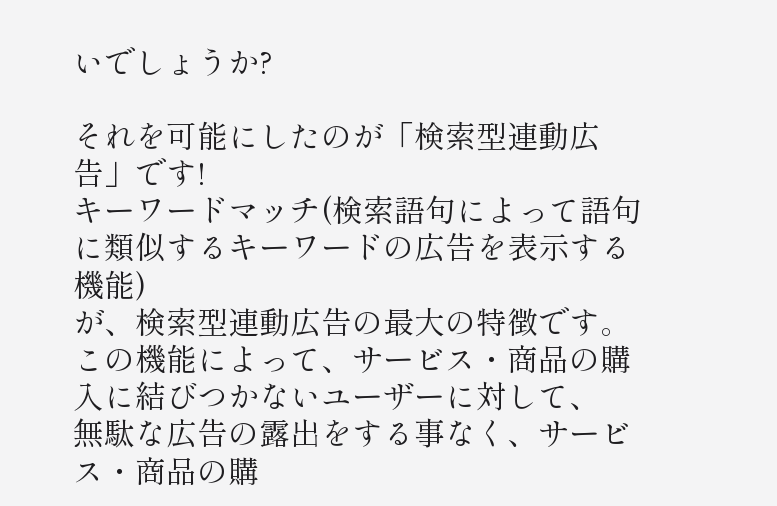いでしょうか?

それを可能にしたのが「検索型連動広告」です!
キーワードマッチ(検索語句によって語句に類似するキーワードの広告を表示する機能)
が、検索型連動広告の最大の特徴です。
この機能によって、サービス・商品の購入に結びつかないユーザーに対して、
無駄な広告の露出をする事なく、サービス・商品の購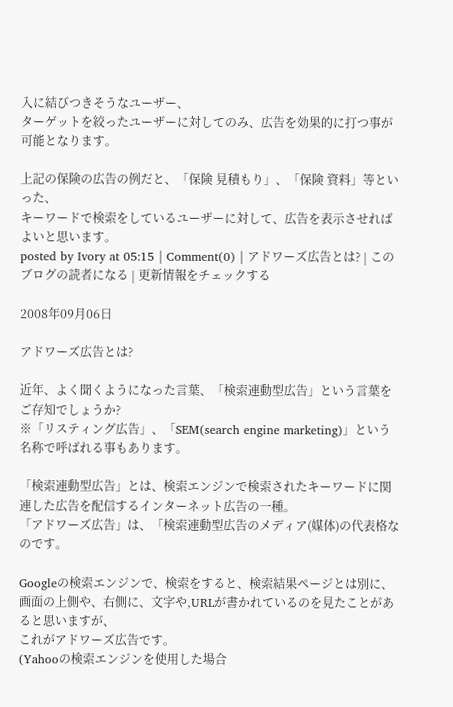入に結びつきそうなユーザー、
ターゲットを絞ったユーザーに対してのみ、広告を効果的に打つ事が可能となります。

上記の保険の広告の例だと、「保険 見積もり」、「保険 資料」等といった、
キーワードで検索をしているユーザーに対して、広告を表示させればよいと思います。
posted by Ivory at 05:15 | Comment(0) | アドワーズ広告とは? | このブログの読者になる | 更新情報をチェックする

2008年09月06日

アドワーズ広告とは?

近年、よく聞くようになった言葉、「検索連動型広告」という言葉をご存知でしょうか?
※「リスティング広告」、「SEM(search engine marketing)」という名称で呼ばれる事もあります。

「検索連動型広告」とは、検索エンジンで検索されたキーワードに関連した広告を配信するインターネット広告の一種。
「アドワーズ広告」は、「検索連動型広告のメディア(媒体)の代表格なのです。

Googleの検索エンジンで、検索をすると、検索結果ページとは別に、画面の上側や、右側に、文字や,URLが書かれているのを見たことがあると思いますが、
これがアドワーズ広告です。
(Yahooの検索エンジンを使用した場合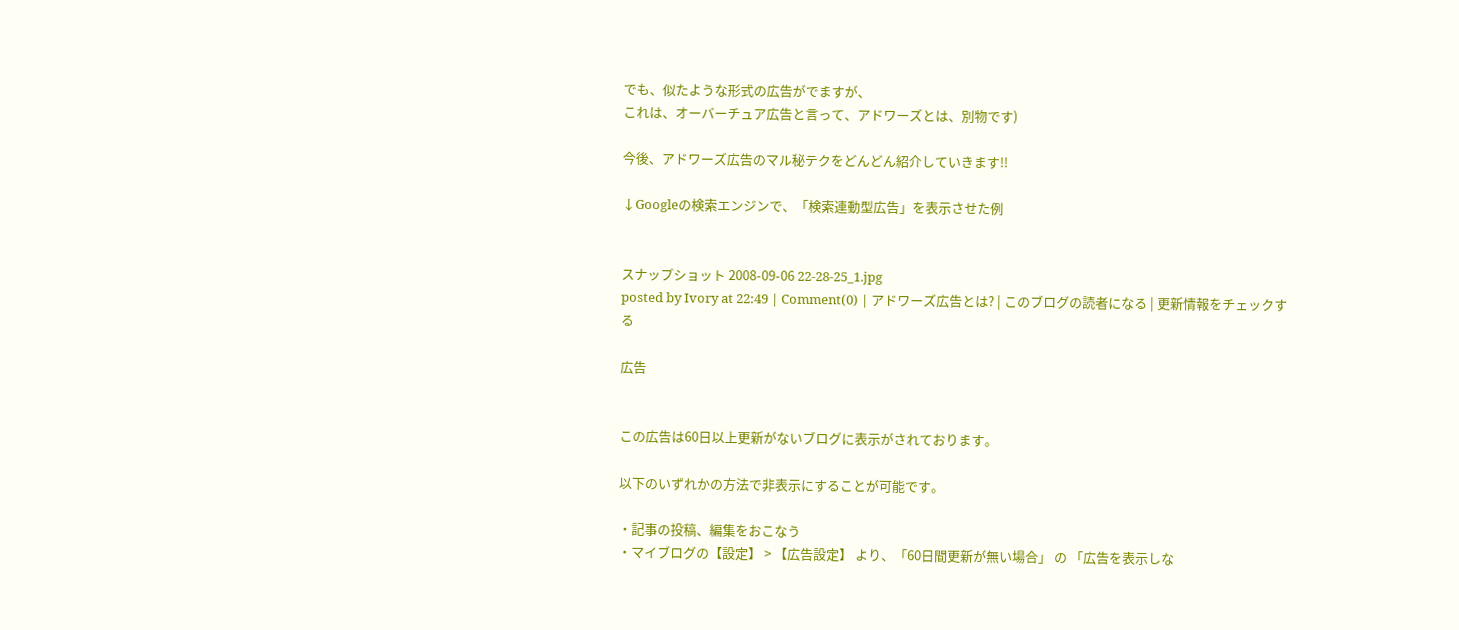でも、似たような形式の広告がでますが、
これは、オーバーチュア広告と言って、アドワーズとは、別物です)

今後、アドワーズ広告のマル秘テクをどんどん紹介していきます!!

↓Googleの検索エンジンで、「検索連動型広告」を表示させた例


スナップショット 2008-09-06 22-28-25_1.jpg
posted by Ivory at 22:49 | Comment(0) | アドワーズ広告とは? | このブログの読者になる | 更新情報をチェックする

広告


この広告は60日以上更新がないブログに表示がされております。

以下のいずれかの方法で非表示にすることが可能です。

・記事の投稿、編集をおこなう
・マイブログの【設定】 > 【広告設定】 より、「60日間更新が無い場合」 の 「広告を表示しな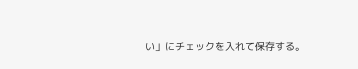い」にチェックを入れて保存する。